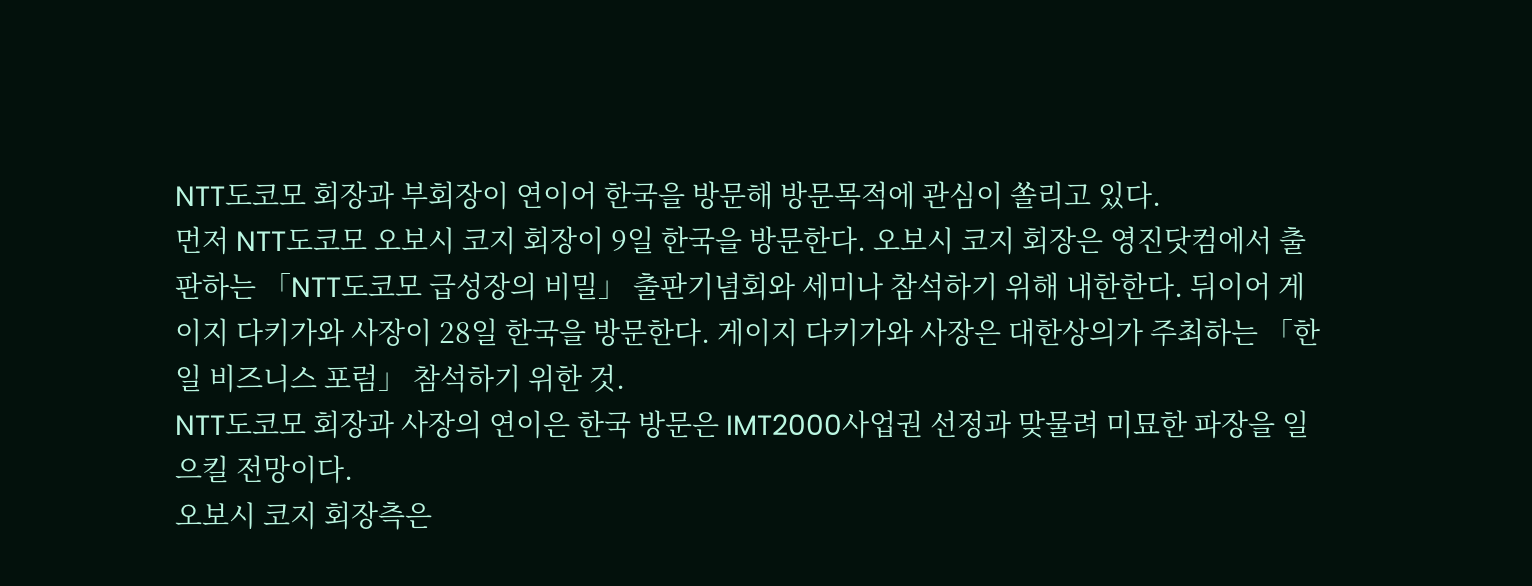NTT도코모 회장과 부회장이 연이어 한국을 방문해 방문목적에 관심이 쏠리고 있다.
먼저 NTT도코모 오보시 코지 회장이 9일 한국을 방문한다. 오보시 코지 회장은 영진닷컴에서 출판하는 「NTT도코모 급성장의 비밀」 출판기념회와 세미나 참석하기 위해 내한한다. 뒤이어 게이지 다키가와 사장이 28일 한국을 방문한다. 게이지 다키가와 사장은 대한상의가 주최하는 「한일 비즈니스 포럼」 참석하기 위한 것.
NTT도코모 회장과 사장의 연이은 한국 방문은 IMT2000사업권 선정과 맞물려 미묘한 파장을 일으킬 전망이다.
오보시 코지 회장측은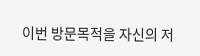이번 방문목적을 자신의 저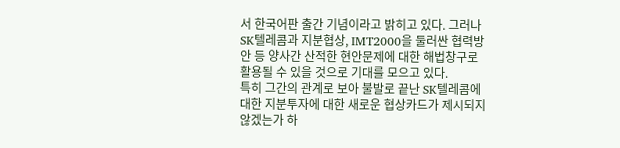서 한국어판 출간 기념이라고 밝히고 있다. 그러나 SK텔레콤과 지분협상, IMT2000을 둘러싼 협력방안 등 양사간 산적한 현안문제에 대한 해법창구로 활용될 수 있을 것으로 기대를 모으고 있다.
특히 그간의 관계로 보아 불발로 끝난 SK텔레콤에 대한 지분투자에 대한 새로운 협상카드가 제시되지 않겠는가 하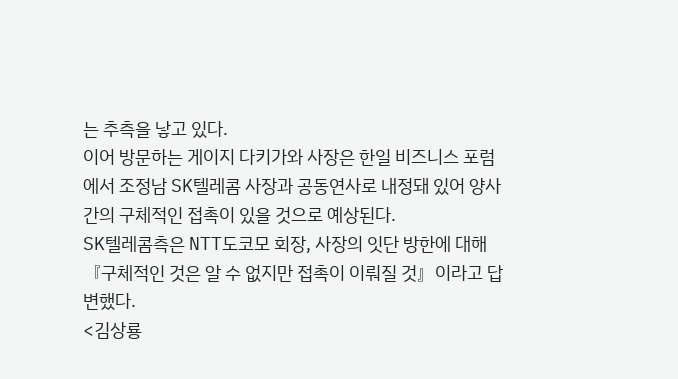는 추측을 낳고 있다.
이어 방문하는 게이지 다키가와 사장은 한일 비즈니스 포럼에서 조정남 SK텔레콤 사장과 공동연사로 내정돼 있어 양사간의 구체적인 접촉이 있을 것으로 예상된다.
SK텔레콤측은 NTT도코모 회장, 사장의 잇단 방한에 대해 『구체적인 것은 알 수 없지만 접촉이 이뤄질 것』이라고 답변했다.
<김상룡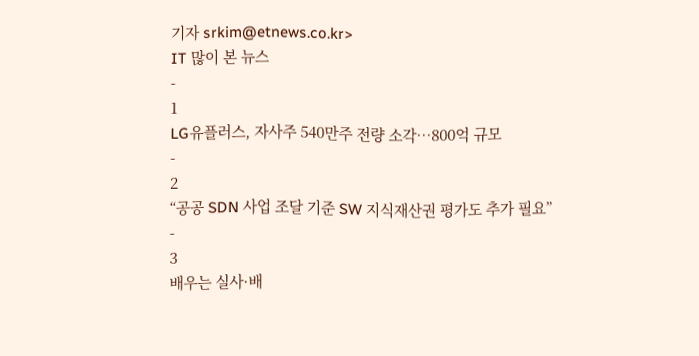기자 srkim@etnews.co.kr>
IT 많이 본 뉴스
-
1
LG유플러스, 자사주 540만주 전량 소각…800억 규모
-
2
“공공 SDN 사업 조달 기준 SW 지식재산권 평가도 추가 필요”
-
3
배우는 실사·배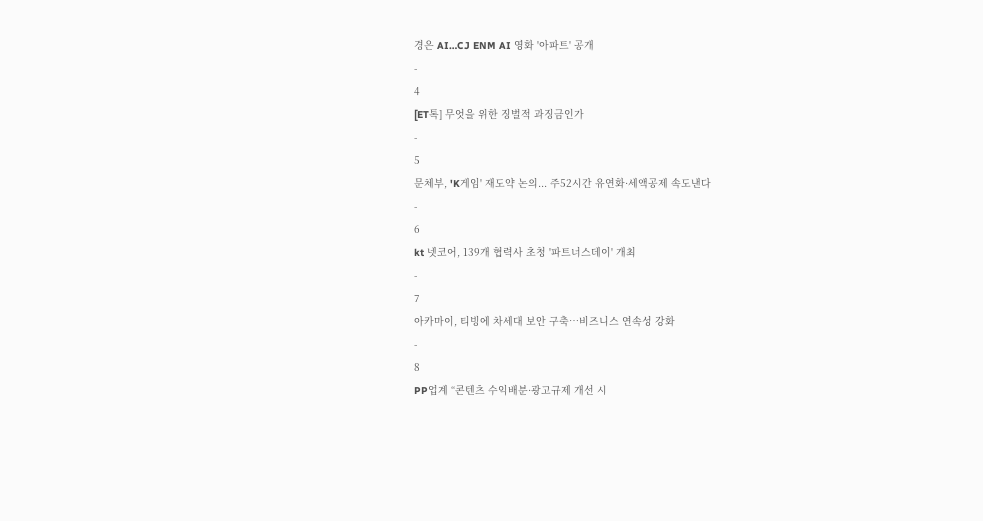경은 AI…CJ ENM AI 영화 '아파트' 공개
-
4
[ET톡] 무엇을 위한 징벌적 과징금인가
-
5
문체부, 'K게임' 재도약 논의... 주52시간 유연화·세액공제 속도낸다
-
6
kt 넷코어, 139개 협력사 초청 '파트너스데이' 개최
-
7
아카마이, 티빙에 차세대 보안 구축…비즈니스 연속성 강화
-
8
PP업계 “콘텐츠 수익배분·광고규제 개선 시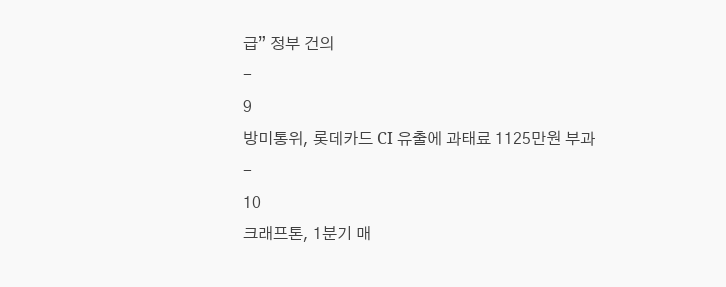급” 정부 건의
-
9
방미통위, 롯데카드 CI 유출에 과태료 1125만원 부과
-
10
크래프톤, 1분기 매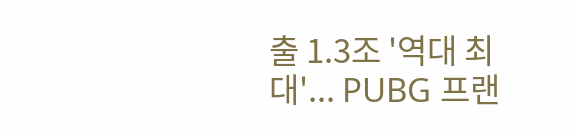출 1.3조 '역대 최대'... PUBG 프랜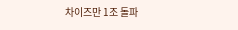차이즈만 1조 돌파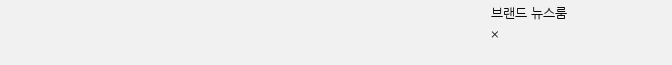브랜드 뉴스룸
×